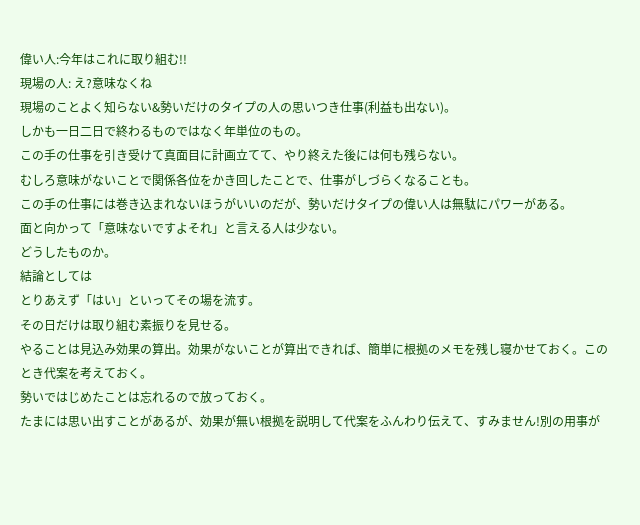偉い人:今年はこれに取り組む!!
現場の人: え?意味なくね
現場のことよく知らない&勢いだけのタイプの人の思いつき仕事(利益も出ない)。
しかも一日二日で終わるものではなく年単位のもの。
この手の仕事を引き受けて真面目に計画立てて、やり終えた後には何も残らない。
むしろ意味がないことで関係各位をかき回したことで、仕事がしづらくなることも。
この手の仕事には巻き込まれないほうがいいのだが、勢いだけタイプの偉い人は無駄にパワーがある。
面と向かって「意味ないですよそれ」と言える人は少ない。
どうしたものか。
結論としては
とりあえず「はい」といってその場を流す。
その日だけは取り組む素振りを見せる。
やることは見込み効果の算出。効果がないことが算出できれば、簡単に根拠のメモを残し寝かせておく。このとき代案を考えておく。
勢いではじめたことは忘れるので放っておく。
たまには思い出すことがあるが、効果が無い根拠を説明して代案をふんわり伝えて、すみません!別の用事が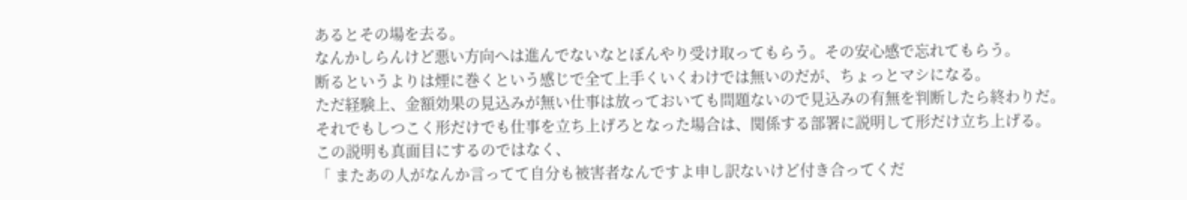あるとその場を去る。
なんかしらんけど悪い方向へは進んでないなとぼんやり受け取ってもらう。その安心感で忘れてもらう。
断るというよりは煙に巻くという感じで全て上手くいくわけでは無いのだが、ちょっとマシになる。
ただ経験上、金額効果の見込みが無い仕事は放っておいても問題ないので見込みの有無を判断したら終わりだ。
それでもしつこく形だけでも仕事を立ち上げろとなった場合は、関係する部署に説明して形だけ立ち上げる。
この説明も真面目にするのではなく、
「 またあの人がなんか言ってて自分も被害者なんですよ申し訳ないけど付き合ってくだ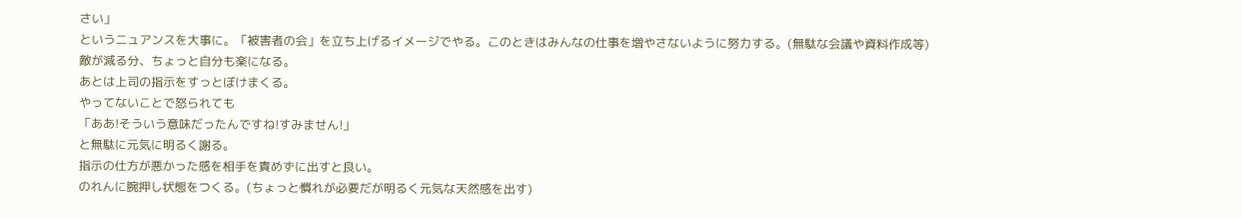さい」
というニュアンスを大事に。「被害者の会」を立ち上げるイメージでやる。このときはみんなの仕事を増やさないように努力する。(無駄な会議や資料作成等)
敵が減る分、ちょっと自分も楽になる。
あとは上司の指示をすっとぼけまくる。
やってないことで怒られても
「ああ!そういう意味だったんですね!すみません!」
と無駄に元気に明るく謝る。
指示の仕方が悪かった感を相手を責めずに出すと良い。
のれんに腕押し状態をつくる。(ちょっと慣れが必要だが明るく元気な天然感を出す)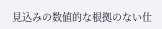見込みの数値的な根拠のない仕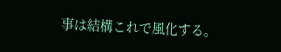事は結構これで風化する。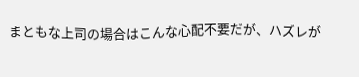まともな上司の場合はこんな心配不要だが、ハズレが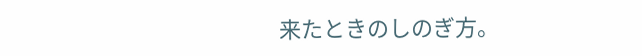来たときのしのぎ方。